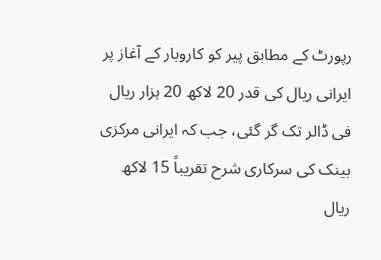رپورٹ کے مطابق پیر کو کاروبار کے آغاز پر ایرانی ریال کی قدر 20 لاکھ 20 ہزار ریال فی ڈالر تک گر گئی، جب کہ ایرانی مرکزی بینک کی سرکاری شرح تقریباً 15 لاکھ ریال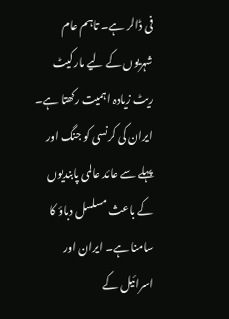فی ڈالر ہے۔ تاہم عام شہریوں کے لیے مارکیٹ ریٹ زیادہ اہمیت رکھتا ہے۔
ایران کی کرنسی کو جنگ اور پہلے سے عائد عالمی پابندیوں کے باعث مسلسل دباؤ کا سامنا ہے۔ ایران اور اسرائیل کے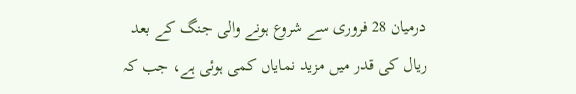درمیان 28 فروری سے شروع ہونے والی جنگ کے بعد ریال کی قدر میں مزید نمایاں کمی ہوئی ہے، جب کہ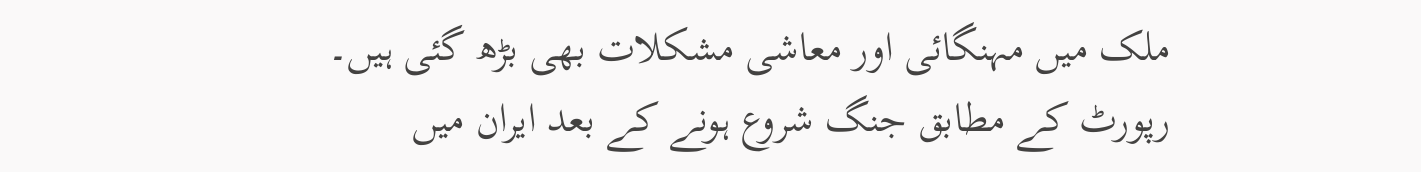ملک میں مہنگائی اور معاشی مشکلات بھی بڑھ گئی ہیں۔
رپورٹ کے مطابق جنگ شروع ہونے کے بعد ایران میں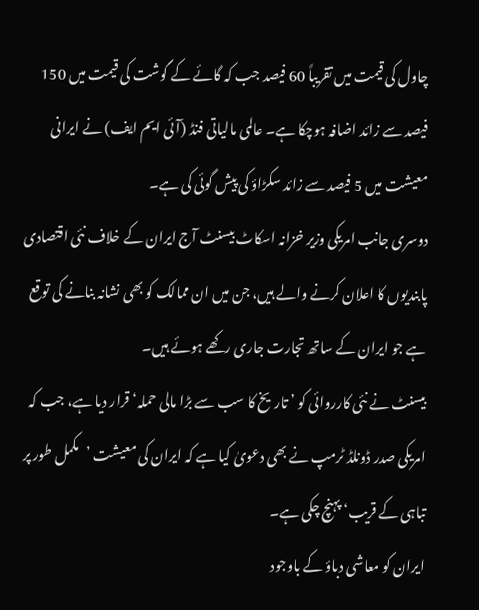چاول کی قیمت میں تقریباً 60 فیصد جب کہ گائے کے گوشت کی قیمت میں 150 فیصد سے زائد اضافہ ہوچکا ہے۔ عالمی مالیاتی فنڈ (آئی ایم ایف) نے ایرانی معیشت میں 5 فیصد سے زائد سکڑاؤ کی پیش گوئی کی ہے۔
دوسری جانب امریکی وزیر خزانہ اسکاٹ بیسنٹ آج ایران کے خلاف نئی اقتصادی پابندیوں کا اعلان کرنے والے ہیں، جن میں ان ممالک کو بھی نشانہ بنانے کی توقع ہے جو ایران کے ساتھ تجارت جاری رکھے ہوئے ہیں۔
بیسنٹ نے نئی کارروائی کو ’تاریخ کا سب سے بڑا مالی حملہ‘ قرار دیا ہے، جب کہ امریکی صدر ڈونلڈ ٹرمپ نے بھی دعویٰ کیا ہے کہ ایران کی معیشت ’مکمل طور پر تباہی کے قریب‘ پہنچ چکی ہے۔
ایران کو معاشی دباؤ کے باوجود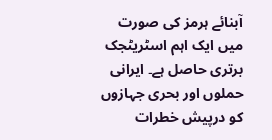آبنائے ہرمز کی صورت میں ایک اہم اسٹریٹجک برتری حاصل ہے۔ ایرانی حملوں اور بحری جہازوں کو درپیش خطرات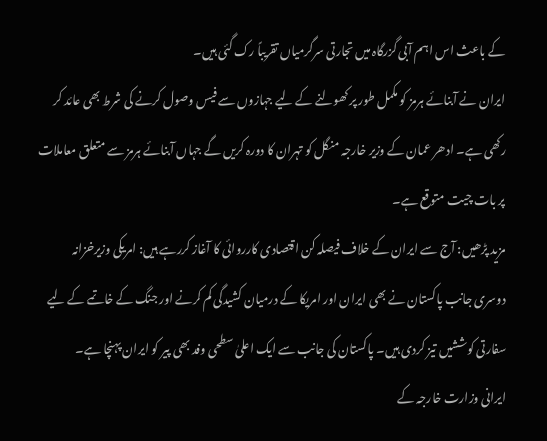کے باعث اس اہم آبی گزرگاہ میں تجارتی سرگرمیاں تقریباً رک گئی ہیں۔
ایران نے آبنائے ہرمز کو مکمل طور پر کھولنے کے لیے جہازوں سے فیس وصول کرنے کی شرط بھی عائد کر رکھی ہے۔ ادھر عمان کے وزیر خارجہ منگل کو تہران کا دورہ کریں گے جہاں آبنائے ہرمز سے متعلق معاملات پر بات چیت متوقع ہے۔
مزید پڑھیں: آج سے ایران کے خلاف فیصلہ کن اقتصادی کارروائی کا آغاز کررہے ہیں: امریکی وزیرخزانہ
دوسری جانب پاکستان نے بھی ایران اور امریکا کے درمیان کشیدگی کم کرنے اور جنگ کے خاتمے کے لیے سفارتی کوششیں تیز کردی ہیں۔ پاکستان کی جانب سے ایک اعلیٰ سطحی وفد بھی پیر کو ایران پہنچا ہے۔
ایرانی وزارت خارجہ کے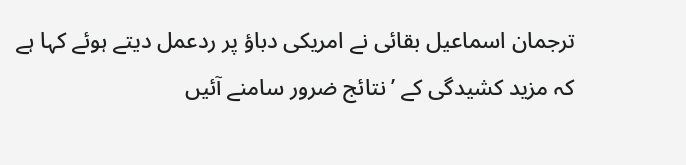ترجمان اسماعیل بقائی نے امریکی دباؤ پر ردعمل دیتے ہوئے کہا ہے کہ مزید کشیدگی کے ’نتائج ضرور سامنے آئیں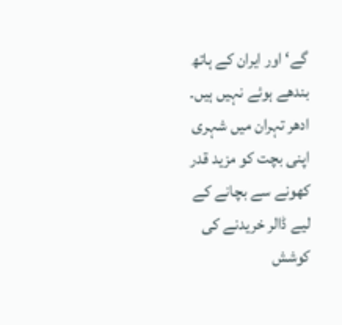گے‘ اور ایران کے ہاتھ بندھے ہوئے نہیں ہیں۔
ادھر تہران میں شہری اپنی بچت کو مزید قدر کھونے سے بچانے کے لیے ڈالر خریدنے کی کوشش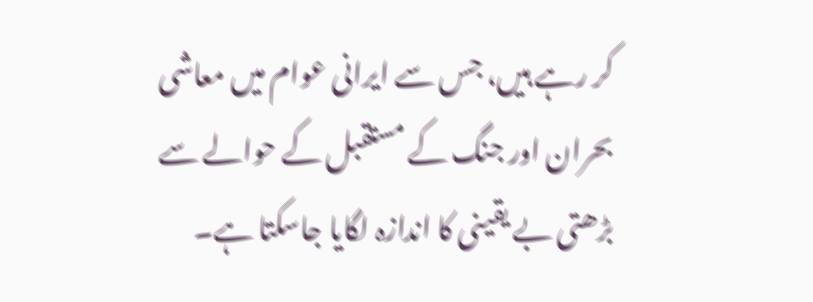کر رہے ہیں، جس سے ایرانی عوام میں معاشی بحران اور جنگ کے مستقبل کے حوالے سے بڑھتی بے یقینی کا اندازہ لگایا جاسکتا ہے۔